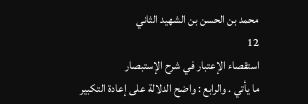محمد بن الحسن بن الشهيد الثاني
12
استقصاء الإعتبار في شرح الإستبصار
ما يأتي . والرابع : واضح الدلالة على إعادة التكبير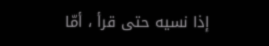إذا نسيه حتى قرأ ، أمّا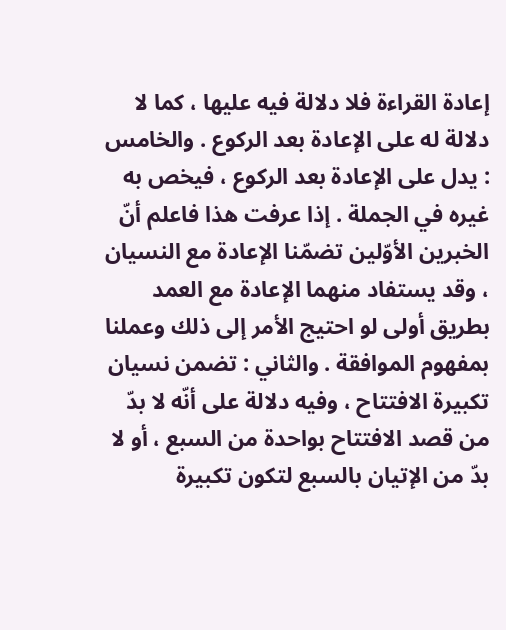إعادة القراءة فلا دلالة فيه عليها ، كما لا دلالة له على الإعادة بعد الركوع . والخامس : يدل على الإعادة بعد الركوع ، فيخص به غيره في الجملة . إذا عرفت هذا فاعلم أنّ الخبرين الأوّلين تضمّنا الإعادة مع النسيان ، وقد يستفاد منهما الإعادة مع العمد بطريق أولى لو احتيج الأمر إلى ذلك وعملنا بمفهوم الموافقة . والثاني : تضمن نسيان تكبيرة الافتتاح ، وفيه دلالة على أنّه لا بدّ من قصد الافتتاح بواحدة من السبع ، أو لا بدّ من الإتيان بالسبع لتكون تكبيرة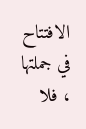الافتتاح في جملتها ، فلا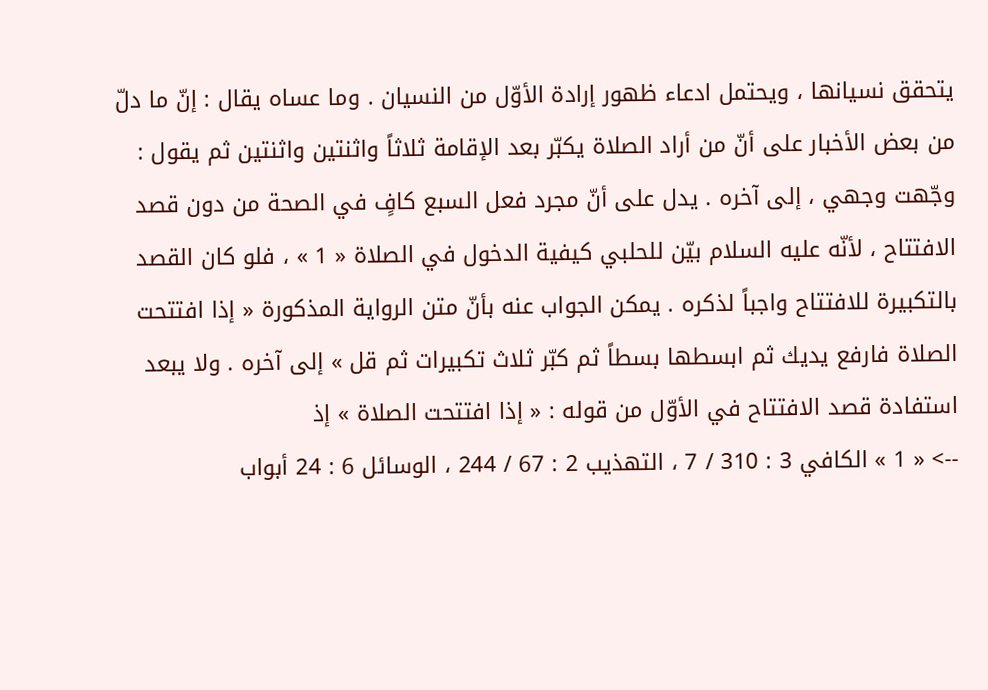يتحقق نسيانها ، ويحتمل ادعاء ظهور إرادة الأوّل من النسيان . وما عساه يقال : إنّ ما دلّ من بعض الأخبار على أنّ من أراد الصلاة يكبّر بعد الإقامة ثلاثاً واثنتين واثنتين ثم يقول : وجّهت وجهي ، إلى آخره . يدل على أنّ مجرد فعل السبع كافٍ في الصحة من دون قصد الافتتاح ، لأنّه عليه السلام بيّن للحلبي كيفية الدخول في الصلاة « 1 » ، فلو كان القصد بالتكبيرة للافتتاح واجباً لذكره . يمكن الجواب عنه بأنّ متن الرواية المذكورة « إذا افتتحت الصلاة فارفع يديك ثم ابسطها بسطاً ثم كبّر ثلاث تكبيرات ثم قل » إلى آخره . ولا يبعد استفادة قصد الافتتاح في الأوّل من قوله : « إذا افتتحت الصلاة » إذ
--> « 1 » الكافي 3 : 310 / 7 ، التهذيب 2 : 67 / 244 ، الوسائل 6 : 24 أبواب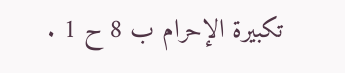تكبيرة الإحرام ب 8 ح 1 .